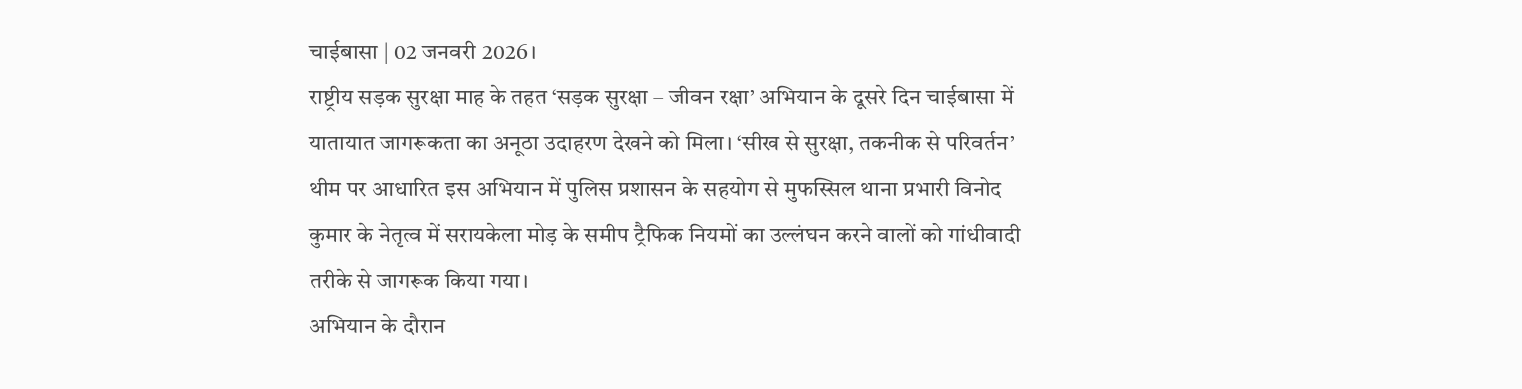चाईबासा | 02 जनवरी 2026।
राष्ट्रीय सड़क सुरक्षा माह के तहत ‘सड़क सुरक्षा – जीवन रक्षा’ अभियान के दूसरे दिन चाईबासा में यातायात जागरूकता का अनूठा उदाहरण देखने को मिला। ‘सीख से सुरक्षा, तकनीक से परिवर्तन’ थीम पर आधारित इस अभियान में पुलिस प्रशासन के सहयोग से मुफस्सिल थाना प्रभारी विनोद कुमार के नेतृत्व में सरायकेला मोड़ के समीप ट्रैफिक नियमों का उल्लंघन करने वालों को गांधीवादी तरीके से जागरूक किया गया।
अभियान के दौरान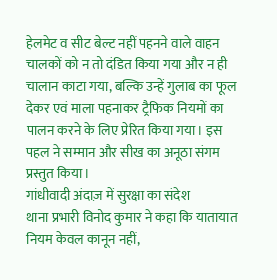हेलमेट व सीट बेल्ट नहीं पहनने वाले वाहन चालकों को न तो दंडित किया गया और न ही चालान काटा गया, बल्कि उन्हें गुलाब का फूल देकर एवं माला पहनाकर ट्रैफिक नियमों का पालन करने के लिए प्रेरित किया गया। इस पहल ने सम्मान और सीख का अनूठा संगम प्रस्तुत किया।
गांधीवादी अंदाज़ में सुरक्षा का संदेश
थाना प्रभारी विनोद कुमार ने कहा कि यातायात नियम केवल कानून नहीं,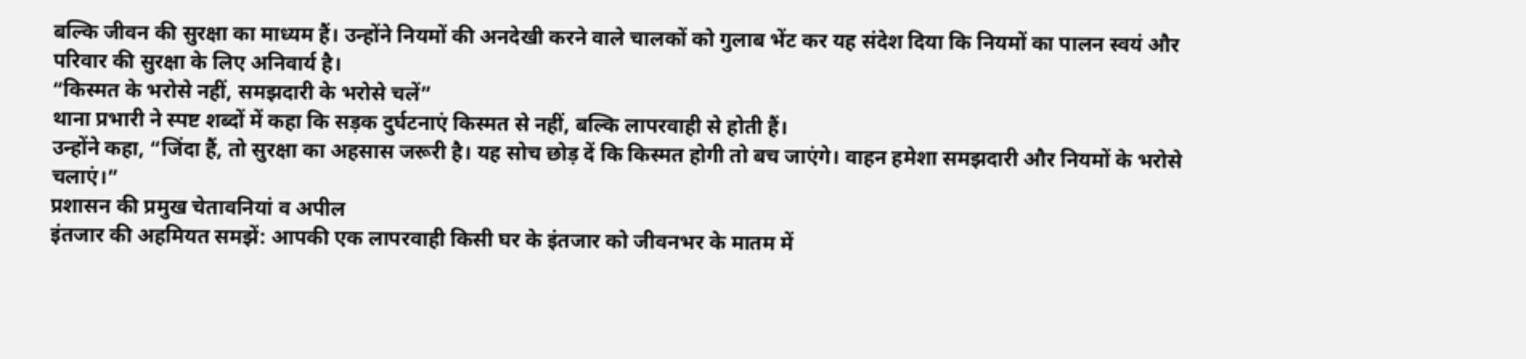बल्कि जीवन की सुरक्षा का माध्यम हैं। उन्होंने नियमों की अनदेखी करने वाले चालकों को गुलाब भेंट कर यह संदेश दिया कि नियमों का पालन स्वयं और परिवार की सुरक्षा के लिए अनिवार्य है।
“किस्मत के भरोसे नहीं, समझदारी के भरोसे चलें”
थाना प्रभारी ने स्पष्ट शब्दों में कहा कि सड़क दुर्घटनाएं किस्मत से नहीं, बल्कि लापरवाही से होती हैं।
उन्होंने कहा, “जिंदा हैं, तो सुरक्षा का अहसास जरूरी है। यह सोच छोड़ दें कि किस्मत होगी तो बच जाएंगे। वाहन हमेशा समझदारी और नियमों के भरोसे चलाएं।”
प्रशासन की प्रमुख चेतावनियां व अपील
इंतजार की अहमियत समझें: आपकी एक लापरवाही किसी घर के इंतजार को जीवनभर के मातम में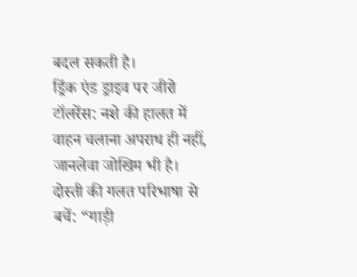बदल सकती है।
ड्रिंक एंड ड्राइव पर जीरो टॉलरेंस: नशे की हालत में वाहन चलाना अपराध ही नहीं, जानलेवा जोखिम भी है।
दोस्ती की गलत परिभाषा से बचें: “गाड़ी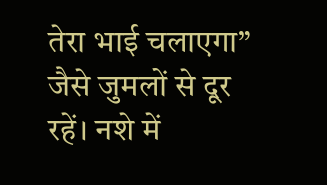तेरा भाई चलाएगा” जैसे जुमलों से दूर रहें। नशे में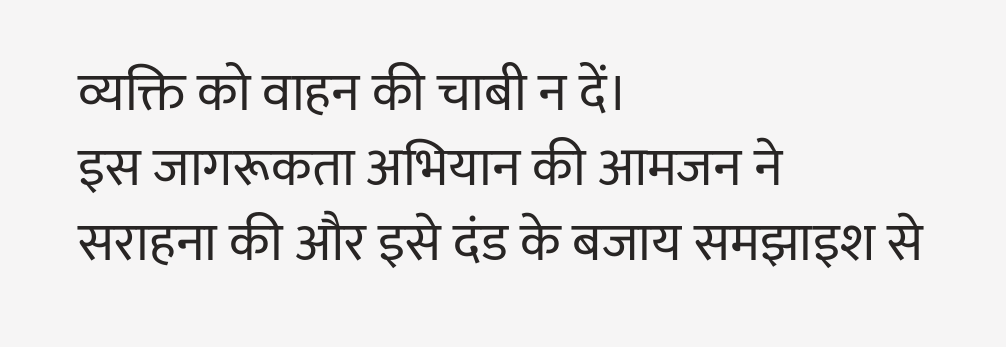व्यक्ति को वाहन की चाबी न दें।
इस जागरूकता अभियान की आमजन ने सराहना की और इसे दंड के बजाय समझाइश से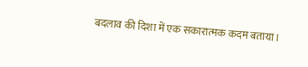बदलाव की दिशा में एक सकारात्मक कदम बताया।